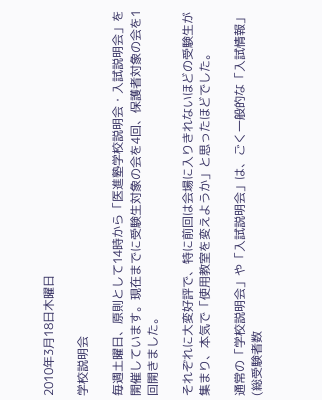2010年3月18日木曜日

学校説明会

毎週土曜日、原則として14時から「医進塾学校説明会・入試説明会」を開催しています。現在までに受験生対象の会を4回、保護者対象の会を1回開きました。

それぞれに大変好評で、特に前回は会場に入りきれないほどの受験生が集まり、本気で「使用教室を変えようか」と思ったほどでした。

通常の「学校説明会」や「入試説明会」は、ごく一般的な「入試情報」(総受験者数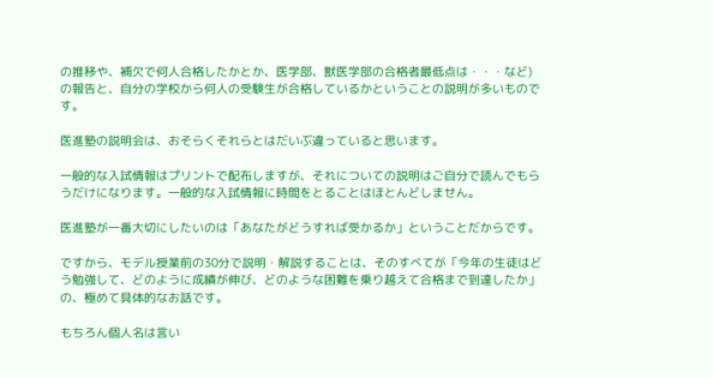の推移や、補欠で何人合格したかとか、医学部、獣医学部の合格者最低点は・・・など)の報告と、自分の学校から何人の受験生が合格しているかということの説明が多いものです。

医進塾の説明会は、おそらくそれらとはだいぶ違っていると思います。

一般的な入試情報はプリントで配布しますが、それについての説明はご自分で読んでもらうだけになります。一般的な入試情報に時間をとることはほとんどしません。

医進塾が一番大切にしたいのは「あなたがどうすれば受かるか」ということだからです。

ですから、モデル授業前の30分で説明・解説することは、そのすべてが「今年の生徒はどう勉強して、どのように成績が伸び、どのような困難を乗り越えて合格まで到達したか」の、極めて具体的なお話です。

もちろん個人名は言い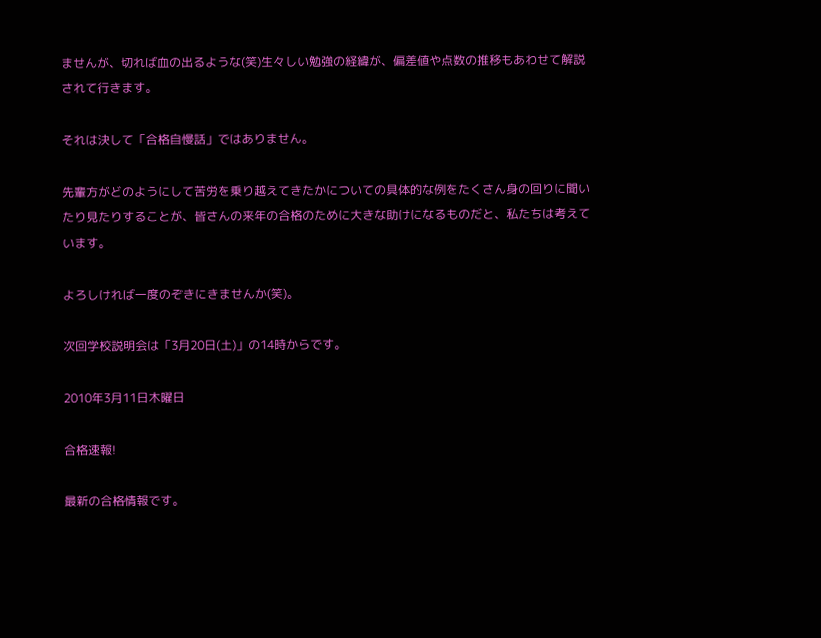ませんが、切れば血の出るような(笑)生々しい勉強の経緯が、偏差値や点数の推移もあわせて解説されて行きます。

それは決して「合格自慢話」ではありません。

先輩方がどのようにして苦労を乗り越えてきたかについての具体的な例をたくさん身の回りに聞いたり見たりすることが、皆さんの来年の合格のために大きな助けになるものだと、私たちは考えています。

よろしければ一度のぞきにきませんか(笑)。

次回学校説明会は「3月20日(土)」の14時からです。

2010年3月11日木曜日

合格速報!

最新の合格情報です。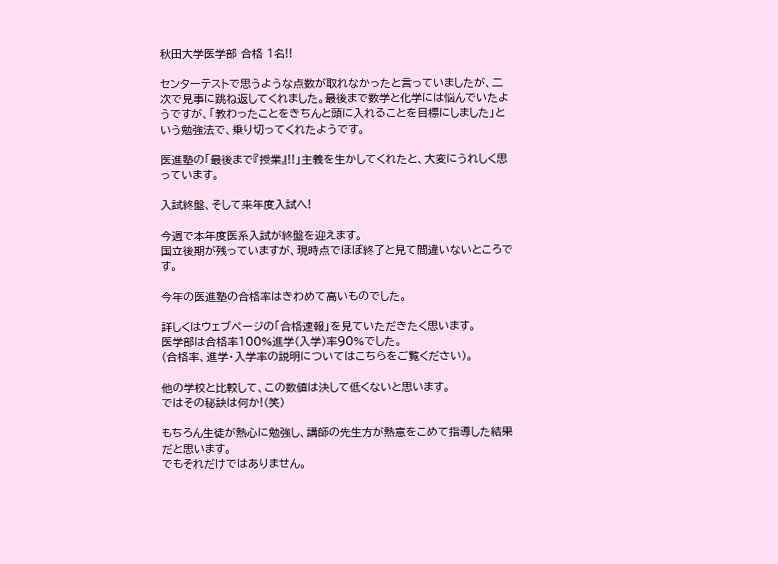秋田大学医学部 合格 1名!!

センターテストで思うような点数が取れなかったと言っていましたが、二次で見事に跳ね返してくれました。最後まで数学と化学には悩んでいたようですが、「教わったことをきちんと頭に入れることを目標にしました」という勉強法で、乗り切ってくれたようです。

医進塾の「最後まで『授業』!!」主義を生かしてくれたと、大変にうれしく思っています。

入試終盤、そして来年度入試へ!

今週で本年度医系入試が終盤を迎えます。
国立後期が残っていますが、現時点でほぼ終了と見て間違いないところです。

今年の医進塾の合格率はきわめて高いものでした。

詳しくはウェブページの「合格速報」を見ていただきたく思います。
医学部は合格率100%進学(入学)率90%でした。
(合格率、進学・入学率の説明についてはこちらをご覧ください)。

他の学校と比較して、この数値は決して低くないと思います。
ではその秘訣は何か!(笑)

もちろん生徒が熱心に勉強し、講師の先生方が熱意をこめて指導した結果だと思います。
でもそれだけではありません。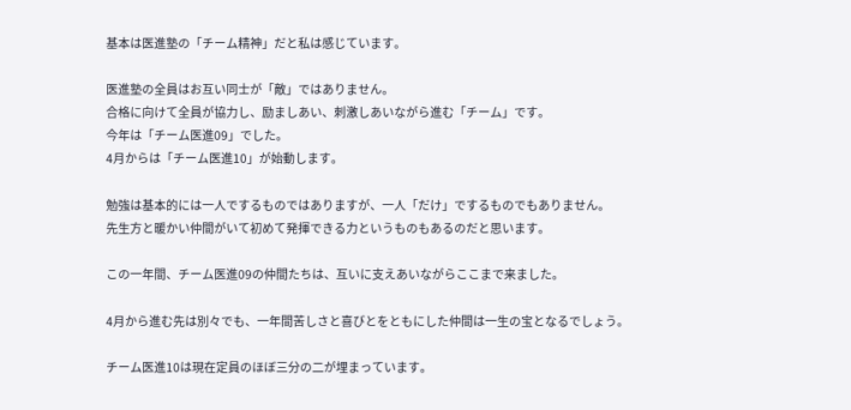基本は医進塾の「チーム精神」だと私は感じています。

医進塾の全員はお互い同士が「敵」ではありません。
合格に向けて全員が協力し、励ましあい、刺激しあいながら進む「チーム」です。
今年は「チーム医進09」でした。
4月からは「チーム医進10」が始動します。

勉強は基本的には一人でするものではありますが、一人「だけ」でするものでもありません。
先生方と暖かい仲間がいて初めて発揮できる力というものもあるのだと思います。

この一年間、チーム医進09の仲間たちは、互いに支えあいながらここまで来ました。

4月から進む先は別々でも、一年間苦しさと喜びとをともにした仲間は一生の宝となるでしょう。

チーム医進10は現在定員のほぼ三分の二が埋まっています。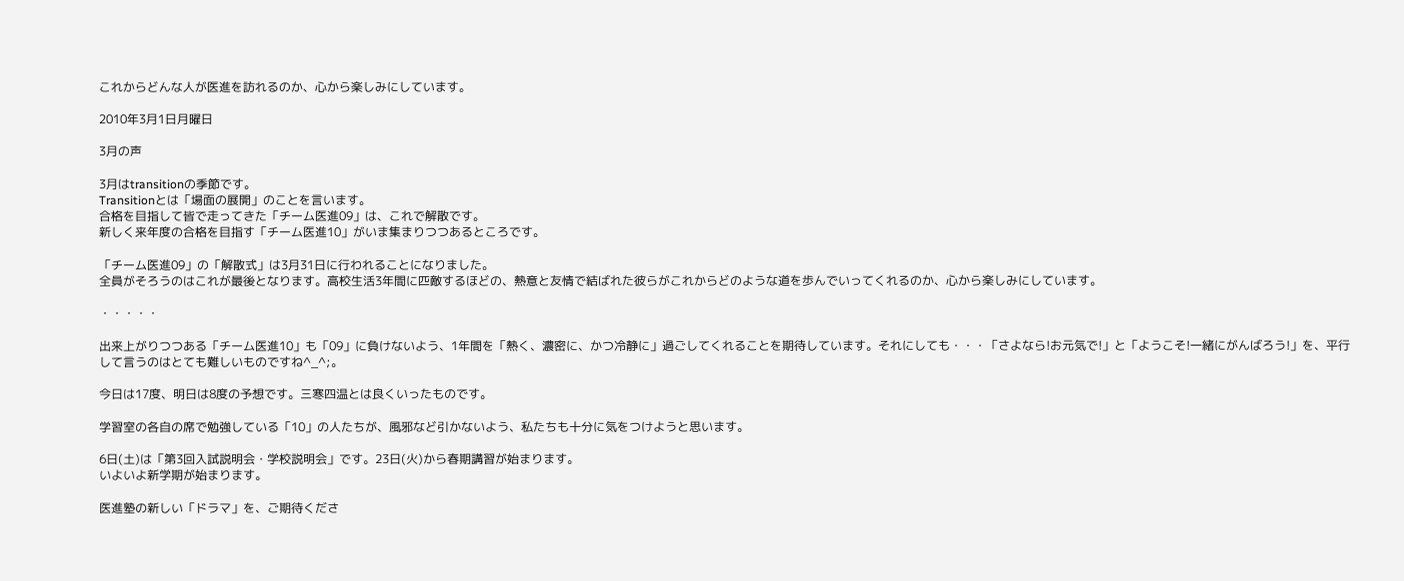これからどんな人が医進を訪れるのか、心から楽しみにしています。

2010年3月1日月曜日

3月の声

3月はtransitionの季節です。
Transitionとは「場面の展開」のことを言います。
合格を目指して皆で走ってきた「チーム医進09」は、これで解散です。
新しく来年度の合格を目指す「チーム医進10」がいま集まりつつあるところです。

「チーム医進09」の「解散式」は3月31日に行われることになりました。
全員がそろうのはこれが最後となります。高校生活3年間に匹敵するほどの、熱意と友情で結ばれた彼らがこれからどのような道を歩んでいってくれるのか、心から楽しみにしています。

・・・・・

出来上がりつつある「チーム医進10」も「09」に負けないよう、1年間を「熱く、濃密に、かつ冷静に」過ごしてくれることを期待しています。それにしても・・・「さよなら!お元気で!」と「ようこそ!一緒にがんばろう!」を、平行して言うのはとても難しいものですね^_^;。

今日は17度、明日は8度の予想です。三寒四温とは良くいったものです。

学習室の各自の席で勉強している「10」の人たちが、風邪など引かないよう、私たちも十分に気をつけようと思います。

6日(土)は「第3回入試説明会・学校説明会」です。23日(火)から春期講習が始まります。
いよいよ新学期が始まります。

医進塾の新しい「ドラマ」を、ご期待くださ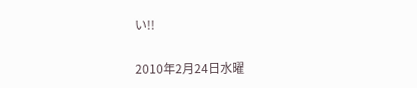い!!

2010年2月24日水曜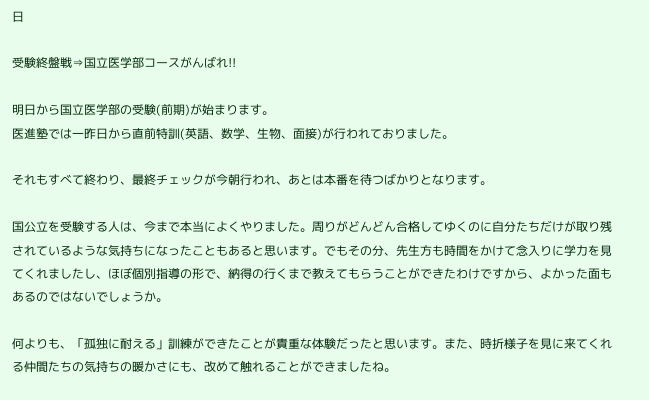日

受験終盤戦⇒国立医学部コースがんばれ!!

明日から国立医学部の受験(前期)が始まります。
医進塾では一昨日から直前特訓(英語、数学、生物、面接)が行われておりました。

それもすべて終わり、最終チェックが今朝行われ、あとは本番を待つばかりとなります。

国公立を受験する人は、今まで本当によくやりました。周りがどんどん合格してゆくのに自分たちだけが取り残されているような気持ちになったこともあると思います。でもその分、先生方も時間をかけて念入りに学力を見てくれましたし、ほぼ個別指導の形で、納得の行くまで教えてもらうことができたわけですから、よかった面もあるのではないでしょうか。

何よりも、「孤独に耐える」訓練ができたことが貴重な体験だったと思います。また、時折様子を見に来てくれる仲間たちの気持ちの暖かさにも、改めて触れることができましたね。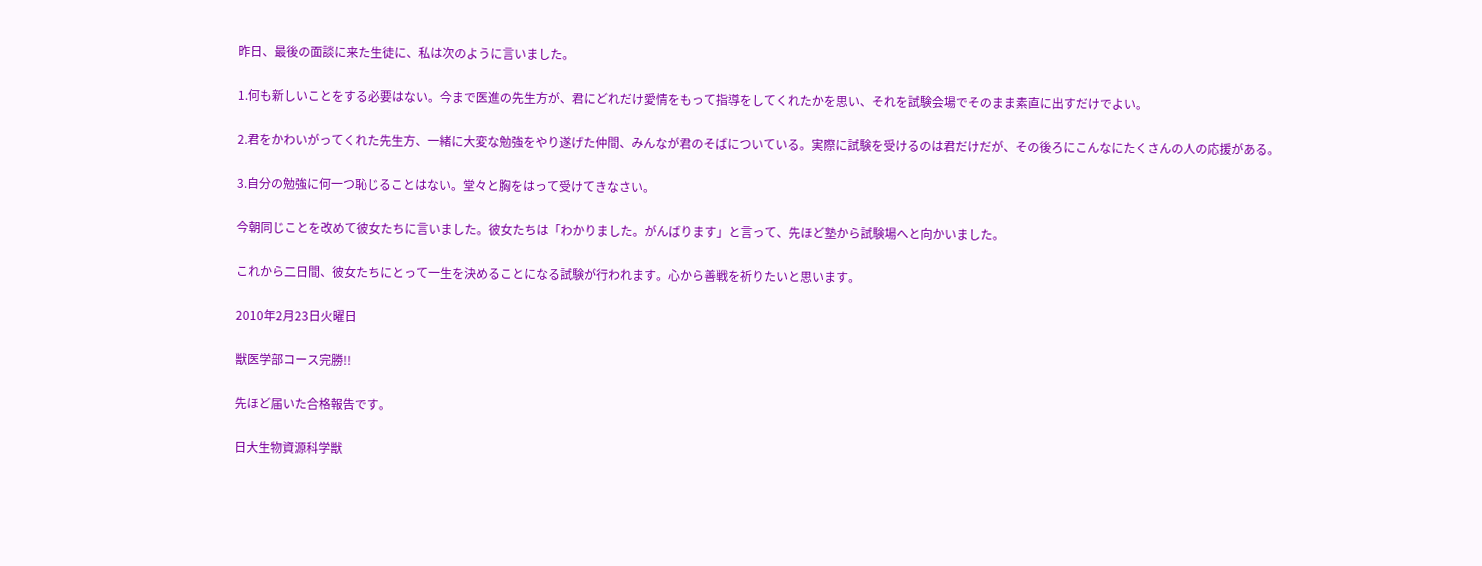昨日、最後の面談に来た生徒に、私は次のように言いました。

1.何も新しいことをする必要はない。今まで医進の先生方が、君にどれだけ愛情をもって指導をしてくれたかを思い、それを試験会場でそのまま素直に出すだけでよい。

2.君をかわいがってくれた先生方、一緒に大変な勉強をやり遂げた仲間、みんなが君のそばについている。実際に試験を受けるのは君だけだが、その後ろにこんなにたくさんの人の応援がある。

3.自分の勉強に何一つ恥じることはない。堂々と胸をはって受けてきなさい。

今朝同じことを改めて彼女たちに言いました。彼女たちは「わかりました。がんばります」と言って、先ほど塾から試験場へと向かいました。

これから二日間、彼女たちにとって一生を決めることになる試験が行われます。心から善戦を祈りたいと思います。

2010年2月23日火曜日

獣医学部コース完勝!!

先ほど届いた合格報告です。

日大生物資源科学獣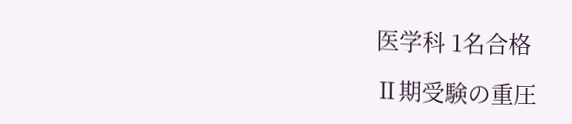医学科 1名合格

Ⅱ期受験の重圧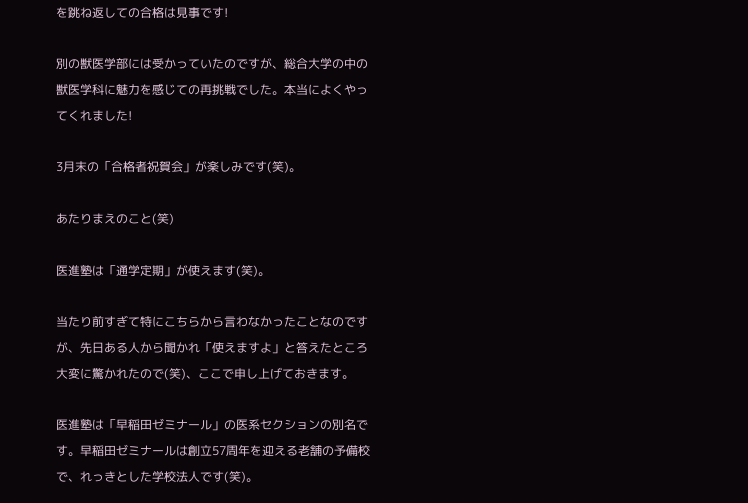を跳ね返しての合格は見事です!

別の獣医学部には受かっていたのですが、総合大学の中の獣医学科に魅力を感じての再挑戦でした。本当によくやってくれました!

3月末の「合格者祝賀会」が楽しみです(笑)。

あたりまえのこと(笑)

医進塾は「通学定期」が使えます(笑)。

当たり前すぎて特にこちらから言わなかったことなのですが、先日ある人から聞かれ「使えますよ」と答えたところ大変に驚かれたので(笑)、ここで申し上げておきます。

医進塾は「早稲田ゼミナール」の医系セクションの別名です。早稲田ゼミナールは創立57周年を迎える老舗の予備校で、れっきとした学校法人です(笑)。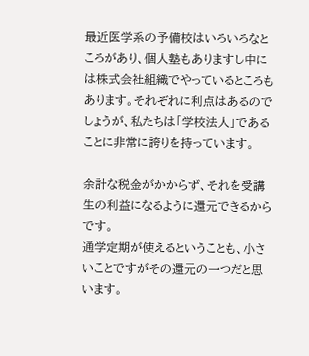最近医学系の予備校はいろいろなところがあり、個人塾もありますし中には株式会社組織でやっているところもあります。それぞれに利点はあるのでしょうが、私たちは「学校法人」であることに非常に誇りを持っています。

余計な税金がかからず、それを受講生の利益になるように還元できるからです。
通学定期が使えるということも、小さいことですがその還元の一つだと思います。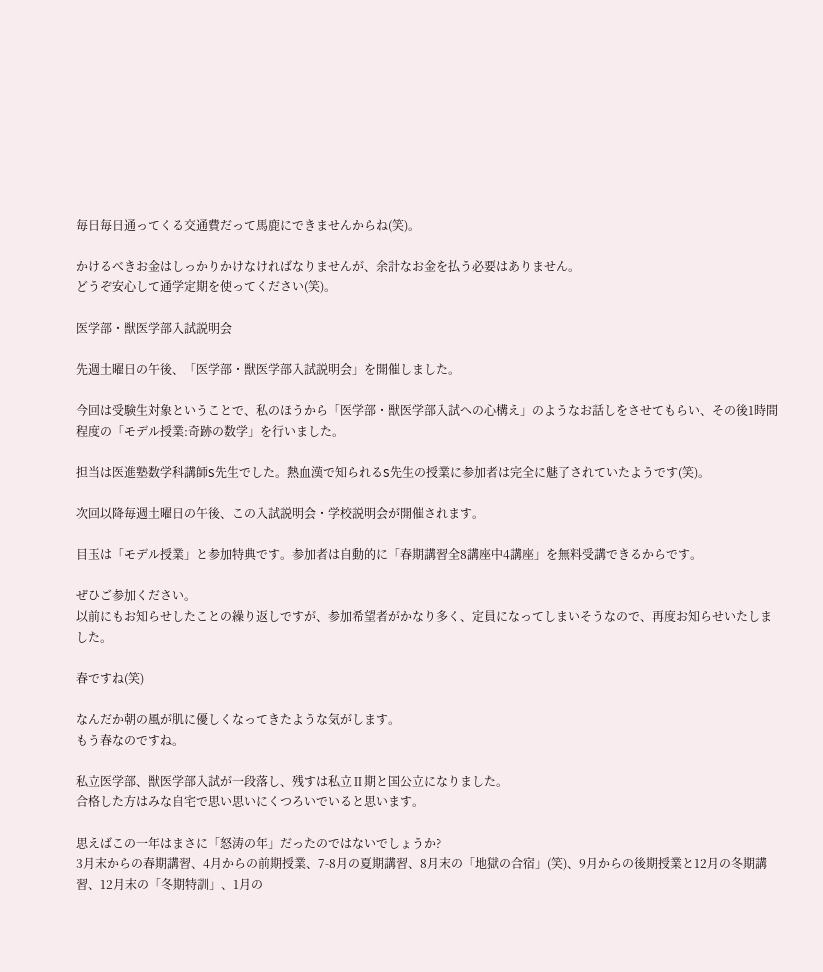毎日毎日通ってくる交通費だって馬鹿にできませんからね(笑)。

かけるべきお金はしっかりかけなければなりませんが、余計なお金を払う必要はありません。
どうぞ安心して通学定期を使ってください(笑)。

医学部・獣医学部入試説明会

先週土曜日の午後、「医学部・獣医学部入試説明会」を開催しました。

今回は受験生対象ということで、私のほうから「医学部・獣医学部入試への心構え」のようなお話しをさせてもらい、その後1時間程度の「モデル授業:奇跡の数学」を行いました。

担当は医進塾数学科講師S先生でした。熱血漢で知られるS先生の授業に参加者は完全に魅了されていたようです(笑)。

次回以降毎週土曜日の午後、この入試説明会・学校説明会が開催されます。

目玉は「モデル授業」と参加特典です。参加者は自動的に「春期講習全8講座中4講座」を無料受講できるからです。

ぜひご参加ください。
以前にもお知らせしたことの繰り返しですが、参加希望者がかなり多く、定員になってしまいそうなので、再度お知らせいたしました。

春ですね(笑)

なんだか朝の風が肌に優しくなってきたような気がします。
もう春なのですね。

私立医学部、獣医学部入試が一段落し、残すは私立Ⅱ期と国公立になりました。
合格した方はみな自宅で思い思いにくつろいでいると思います。

思えばこの一年はまさに「怒涛の年」だったのではないでしょうか?
3月末からの春期講習、4月からの前期授業、7-8月の夏期講習、8月末の「地獄の合宿」(笑)、9月からの後期授業と12月の冬期講習、12月末の「冬期特訓」、1月の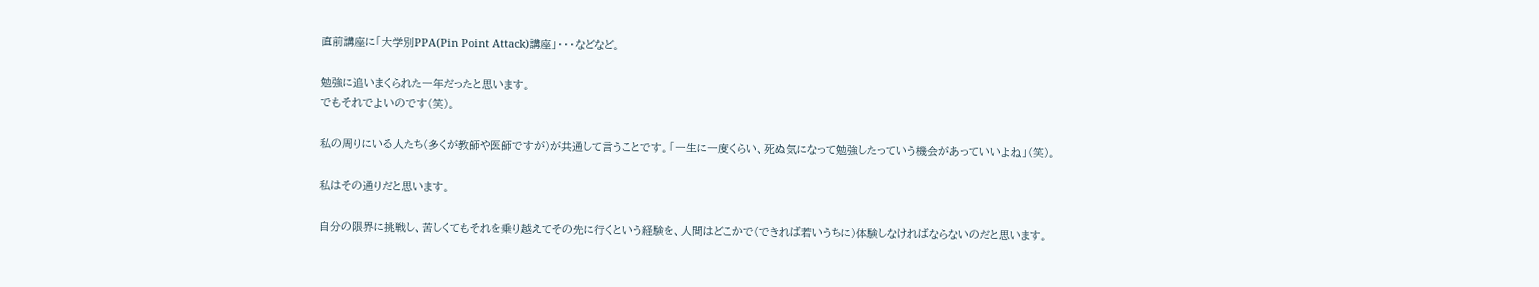直前講座に「大学別PPA(Pin Point Attack)講座」・・・などなど。

勉強に追いまくられた一年だったと思います。
でもそれでよいのです(笑)。

私の周りにいる人たち(多くが教師や医師ですが)が共通して言うことです。「一生に一度くらい、死ぬ気になって勉強したっていう機会があっていいよね」(笑)。

私はその通りだと思います。

自分の限界に挑戦し、苦しくてもそれを乗り越えてその先に行くという経験を、人間はどこかで(できれば若いうちに)体験しなければならないのだと思います。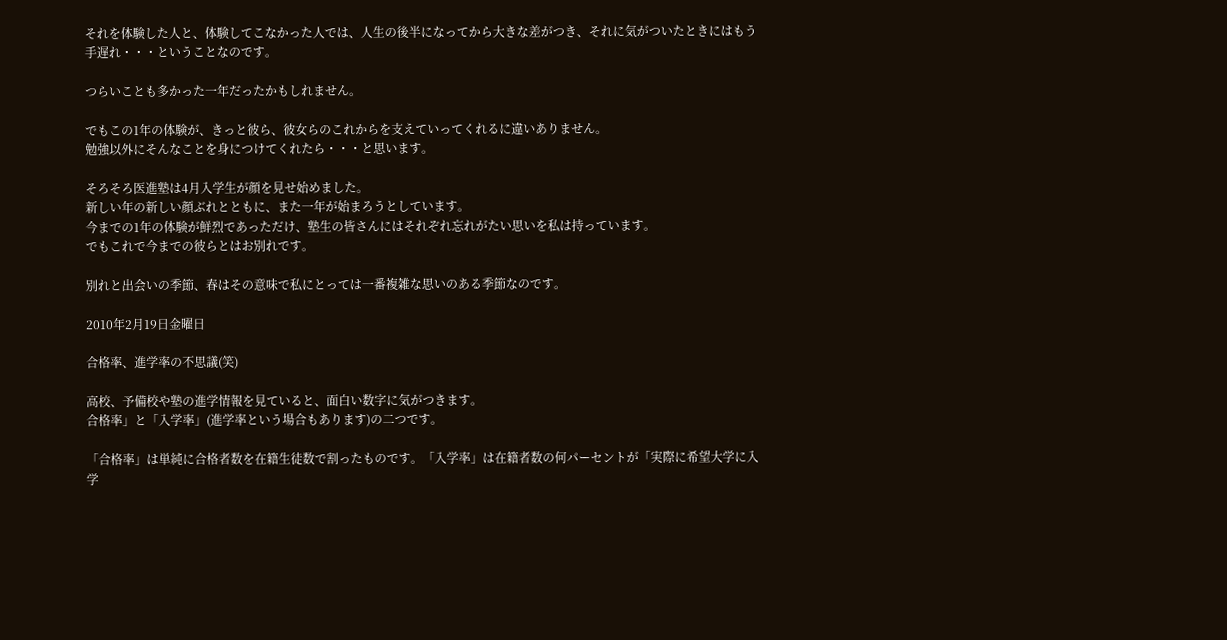それを体験した人と、体験してこなかった人では、人生の後半になってから大きな差がつき、それに気がついたときにはもう手遅れ・・・ということなのです。

つらいことも多かった一年だったかもしれません。

でもこの1年の体験が、きっと彼ら、彼女らのこれからを支えていってくれるに違いありません。
勉強以外にそんなことを身につけてくれたら・・・と思います。

そろそろ医進塾は4月入学生が顔を見せ始めました。
新しい年の新しい顔ぶれとともに、また一年が始まろうとしています。
今までの1年の体験が鮮烈であっただけ、塾生の皆さんにはそれぞれ忘れがたい思いを私は持っています。
でもこれで今までの彼らとはお別れです。

別れと出会いの季節、春はその意味で私にとっては一番複雑な思いのある季節なのです。

2010年2月19日金曜日

合格率、進学率の不思議(笑)

高校、予備校や塾の進学情報を見ていると、面白い数字に気がつきます。
合格率」と「入学率」(進学率という場合もあります)の二つです。

「合格率」は単純に合格者数を在籍生徒数で割ったものです。「入学率」は在籍者数の何パーセントが「実際に希望大学に入学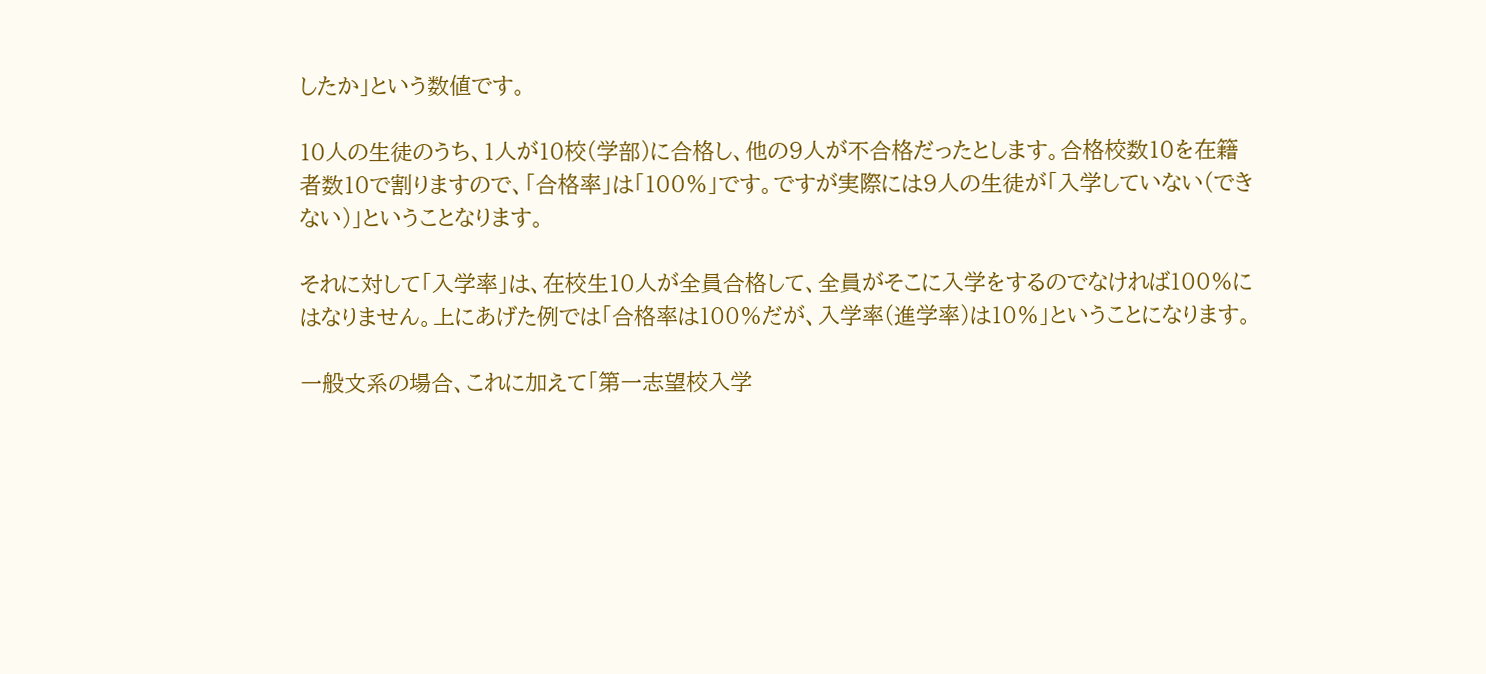したか」という数値です。

10人の生徒のうち、1人が10校(学部)に合格し、他の9人が不合格だったとします。合格校数10を在籍者数10で割りますので、「合格率」は「100%」です。ですが実際には9人の生徒が「入学していない(できない)」ということなります。

それに対して「入学率」は、在校生10人が全員合格して、全員がそこに入学をするのでなければ100%にはなりません。上にあげた例では「合格率は100%だが、入学率(進学率)は10%」ということになります。

一般文系の場合、これに加えて「第一志望校入学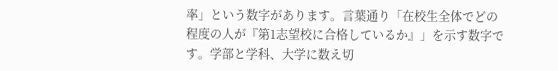率」という数字があります。言葉通り「在校生全体でどの程度の人が『第1志望校に合格しているか』」を示す数字です。学部と学科、大学に数え切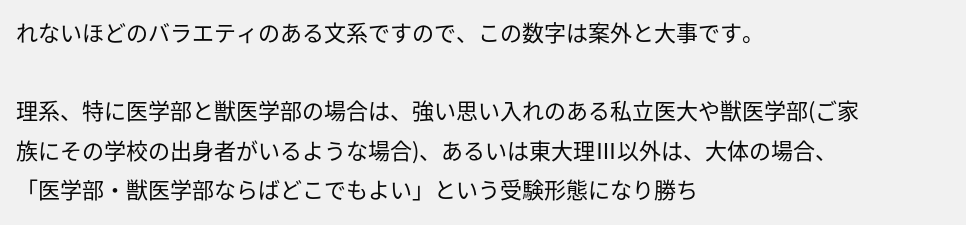れないほどのバラエティのある文系ですので、この数字は案外と大事です。

理系、特に医学部と獣医学部の場合は、強い思い入れのある私立医大や獣医学部(ご家族にその学校の出身者がいるような場合)、あるいは東大理Ⅲ以外は、大体の場合、「医学部・獣医学部ならばどこでもよい」という受験形態になり勝ち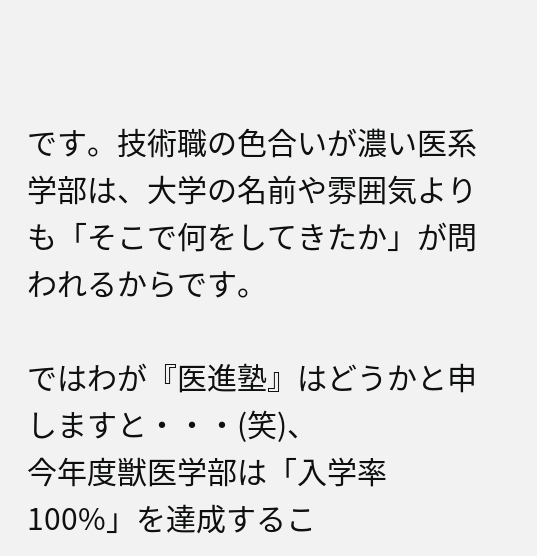です。技術職の色合いが濃い医系学部は、大学の名前や雰囲気よりも「そこで何をしてきたか」が問われるからです。

ではわが『医進塾』はどうかと申しますと・・・(笑)、
今年度獣医学部は「入学率100%」を達成するこ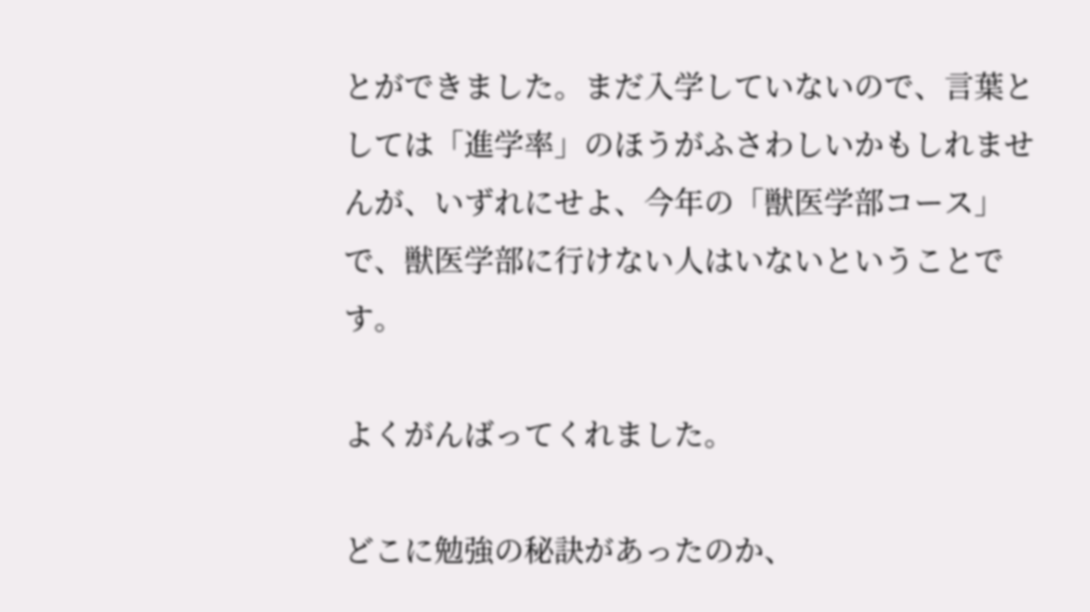とができました。まだ入学していないので、言葉としては「進学率」のほうがふさわしいかもしれませんが、いずれにせよ、今年の「獣医学部コース」で、獣医学部に行けない人はいないということです。

よくがんばってくれました。

どこに勉強の秘訣があったのか、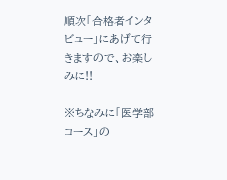順次「合格者インタビュー」にあげて行きますので、お楽しみに!!

※ちなみに「医学部コース」の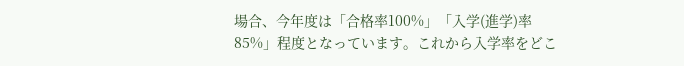場合、今年度は「合格率100%」「入学(進学)率85%」程度となっています。これから入学率をどこ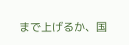まで上げるか、国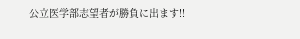公立医学部志望者が勝負に出ます!!